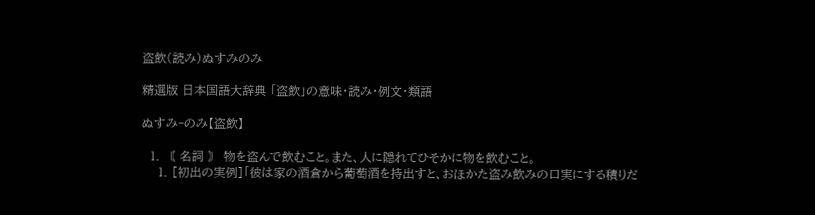盗飲(読み)ぬすみのみ

精選版 日本国語大辞典 「盗飲」の意味・読み・例文・類語

ぬすみ‐のみ【盗飲】

  1. 〘 名詞 〙 物を盗んで飲むこと。また、人に隠れてひそかに物を飲むこと。
    1. [初出の実例]「彼は家の酒倉から葡萄酒を持出すと、おほかた盗み飲みの口実にする積りだ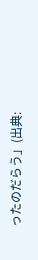ったのだらう」(出典: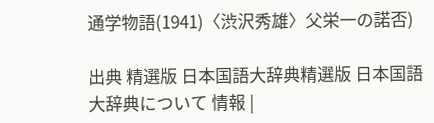通学物語(1941)〈渋沢秀雄〉父栄一の諾否)

出典 精選版 日本国語大辞典精選版 日本国語大辞典について 情報 |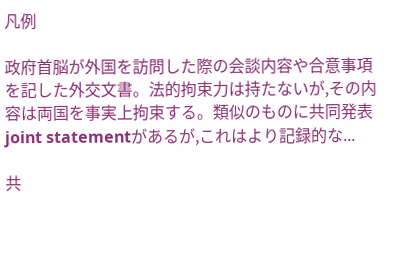凡例

政府首脳が外国を訪問した際の会談内容や合意事項を記した外交文書。法的拘束力は持たないが,その内容は両国を事実上拘束する。類似のものに共同発表 joint statementがあるが,これはより記録的な...

共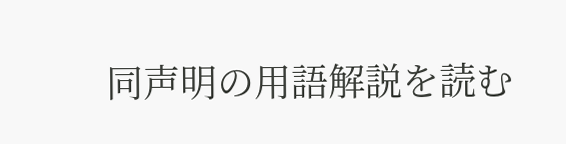同声明の用語解説を読む